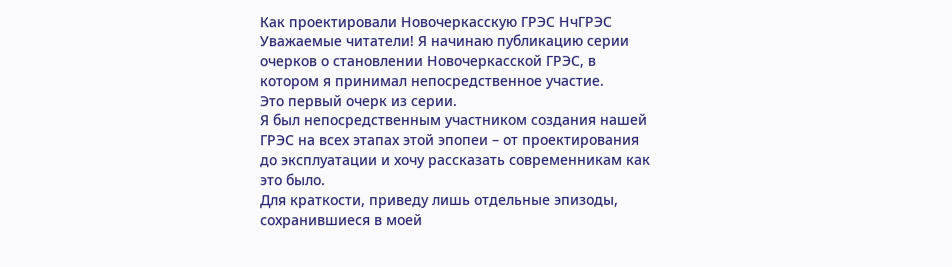Как проектировали Новочеркасскую ГРЭС НчГРЭС
Уважаемые читатели! Я начинаю публикацию серии очерков о становлении Новочеркасской ГРЭС, в котором я принимал непосредственное участие.
Это первый очерк из серии.
Я был непосредственным участником создания нашей ГРЭС на всех этапах этой эпопеи – от проектирования до эксплуатации и хочу рассказать современникам как это было.
Для краткости, приведу лишь отдельные эпизоды, сохранившиеся в моей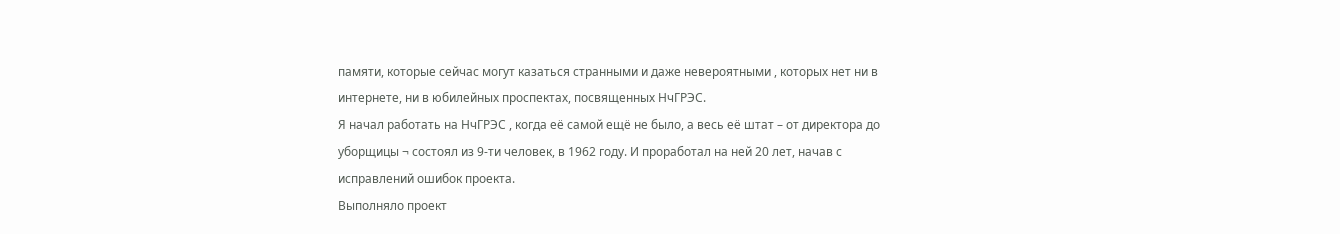памяти, которые сейчас могут казаться странными и даже невероятными , которых нет ни в интернете, ни в юбилейных проспектах, посвященных НчГРЭС.
Я начал работать на НчГРЭС , когда её самой ещё не было, а весь её штат – от директора до уборщицы ¬ состоял из 9-ти человек, в 1962 году. И проработал на ней 20 лет, начав с исправлений ошибок проекта.
Выполняло проект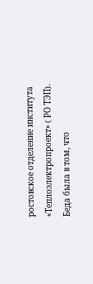ростовское отделение института «Теплоэлектропроект» ( РО ТЭП).
Беда была в том, что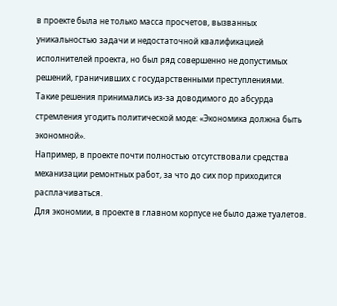в проекте была не только масса просчетов, вызванных уникальностью задачи и недостаточной квалификацией исполнителей проекта, но был ряд совершенно не допустимых решений, граничивших с государственными преступлениями.
Такие решения принимались из-за доводимого до абсурда стремления угодить политической моде: «Экономика должна быть экономной».
Например, в проекте почти полностью отсутствовали средства механизации ремонтных работ, за что до сих пор приходится расплачиваться.
Для экономии, в проекте в главном корпусе не было даже туалетов.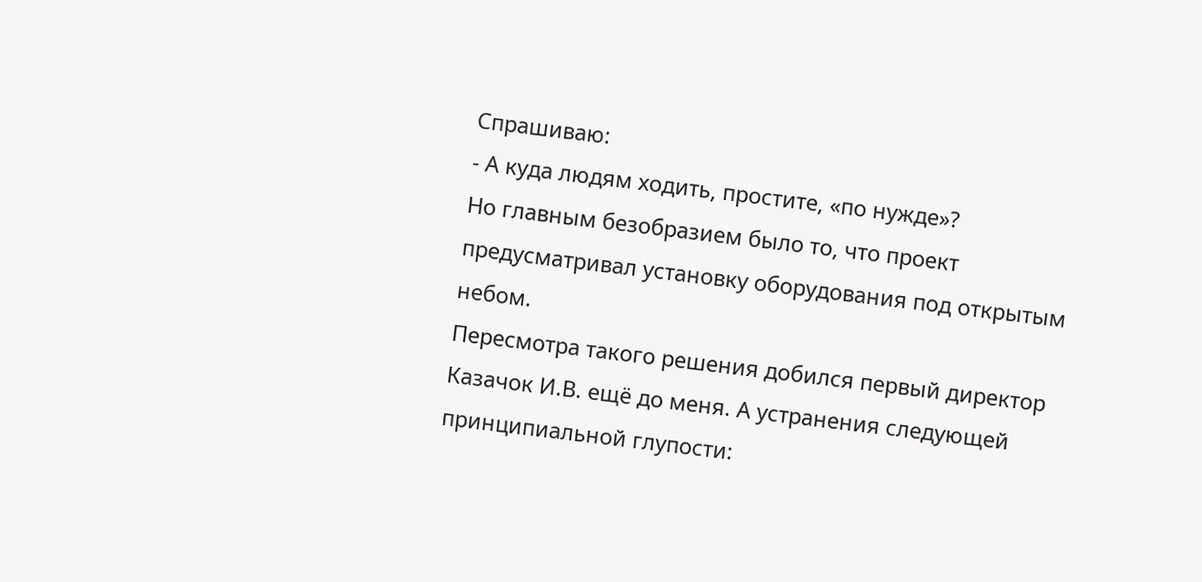Спрашиваю:
- А куда людям ходить, простите, «по нужде»?
Но главным безобразием было то, что проект предусматривал установку оборудования под открытым небом.
Пересмотра такого решения добился первый директор Казачок И.В. ещё до меня. А устранения следующей принципиальной глупости: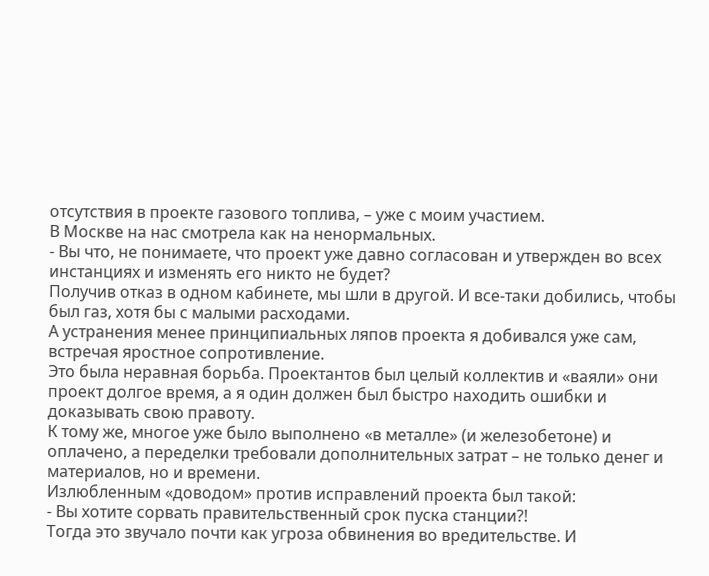отсутствия в проекте газового топлива, – уже с моим участием.
В Москве на нас смотрела как на ненормальных.
- Вы что, не понимаете, что проект уже давно согласован и утвержден во всех инстанциях и изменять его никто не будет?
Получив отказ в одном кабинете, мы шли в другой. И все-таки добились, чтобы был газ, хотя бы с малыми расходами.
А устранения менее принципиальных ляпов проекта я добивался уже сам, встречая яростное сопротивление.
Это была неравная борьба. Проектантов был целый коллектив и «ваяли» они проект долгое время, а я один должен был быстро находить ошибки и доказывать свою правоту.
К тому же, многое уже было выполнено «в металле» (и железобетоне) и оплачено, а переделки требовали дополнительных затрат – не только денег и материалов, но и времени.
Излюбленным «доводом» против исправлений проекта был такой:
- Вы хотите сорвать правительственный срок пуска станции?!
Тогда это звучало почти как угроза обвинения во вредительстве. И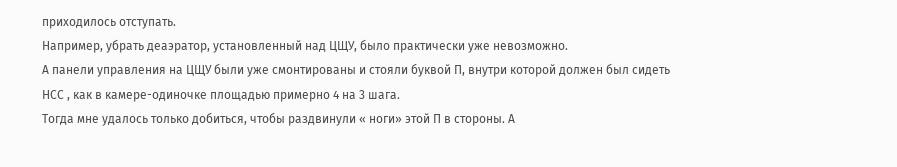приходилось отступать.
Например, убрать деаэратор, установленный над ЦЩУ, было практически уже невозможно.
А панели управления на ЦЩУ были уже смонтированы и стояли буквой П, внутри которой должен был сидеть НСС , как в камере-одиночке площадью примерно 4 на 3 шага.
Тогда мне удалось только добиться, чтобы раздвинули « ноги» этой П в стороны. А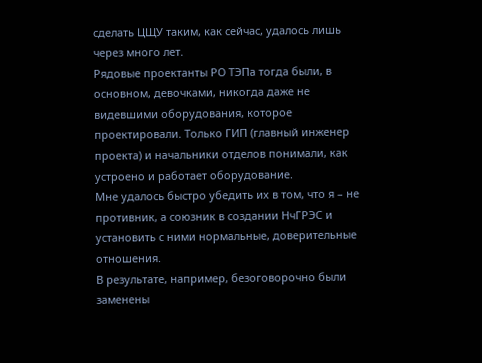сделать ЦЩУ таким, как сейчас, удалось лишь через много лет.
Рядовые проектанты РО ТЭПа тогда были, в основном, девочками, никогда даже не видевшими оборудования, которое проектировали. Только ГИП (главный инженер проекта) и начальники отделов понимали, как устроено и работает оборудование.
Мне удалось быстро убедить их в том, что я – не противник, а союзник в создании НчГРЭС и установить с ними нормальные, доверительные отношения.
В результате, например, безоговорочно были заменены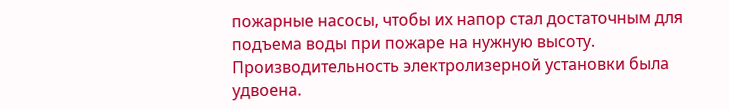пожарные насосы, чтобы их напор стал достаточным для подъема воды при пожаре на нужную высоту. Производительность электролизерной установки была удвоена.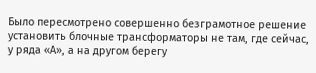Было пересмотрено совершенно безграмотное решение установить блочные трансформаторы не там, где сейчас, у ряда «А», а на другом берегу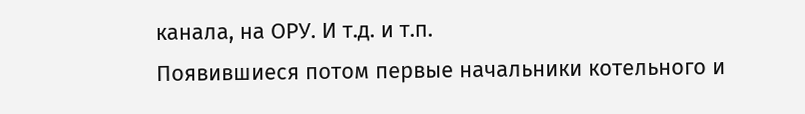канала, на ОРУ. И т.д. и т.п.
Появившиеся потом первые начальники котельного и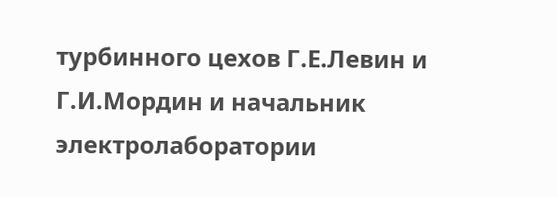турбинного цехов Г.Е.Левин и Г.И.Мордин и начальник электролаборатории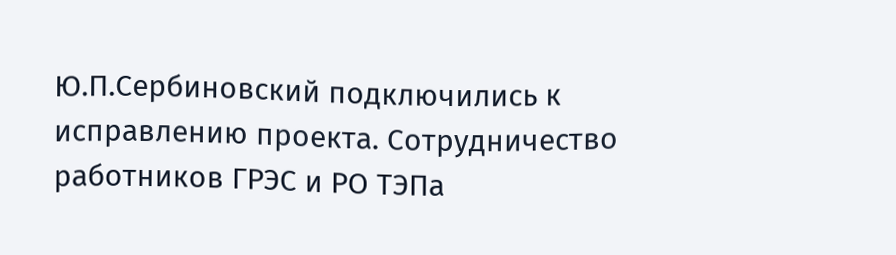Ю.П.Сербиновский подключились к исправлению проекта. Сотрудничество работников ГРЭС и РО ТЭПа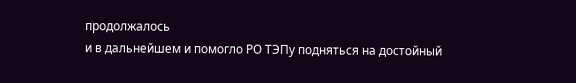продолжалось
и в дальнейшем и помогло РО ТЭПу подняться на достойный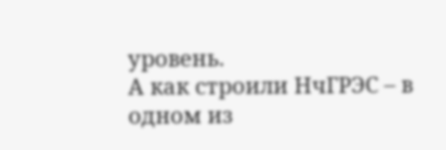уровень.
А как строили НчГРЭС – в одном из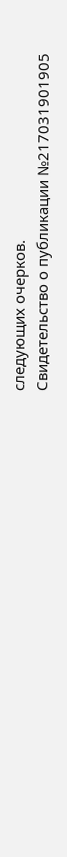следующих очерков.
Свидетельство о публикации №217031901905